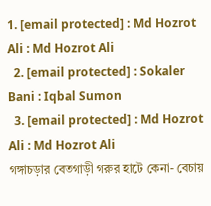1. [email protected] : Md Hozrot Ali : Md Hozrot Ali
  2. [email protected] : Sokaler Bani : Iqbal Sumon
  3. [email protected] : Md Hozrot Ali : Md Hozrot Ali
গঙ্গাচড়ার বেতগাড়ী গরুর হাটে কেনা- বেচায়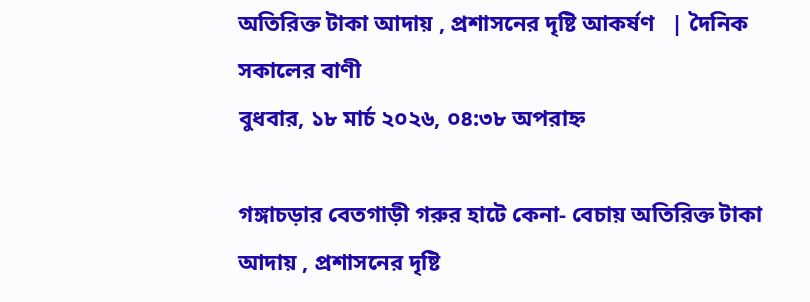অতিরিক্ত টাকা আদায় , প্রশাসনের দৃষ্টি আকর্ষণ   | দৈনিক সকালের বাণী
বুধবার, ১৮ মার্চ ২০২৬, ০৪:৩৮ অপরাহ্ন

গঙ্গাচড়ার বেতগাড়ী গরুর হাটে কেনা- বেচায় অতিরিক্ত টাকা আদায় , প্রশাসনের দৃষ্টি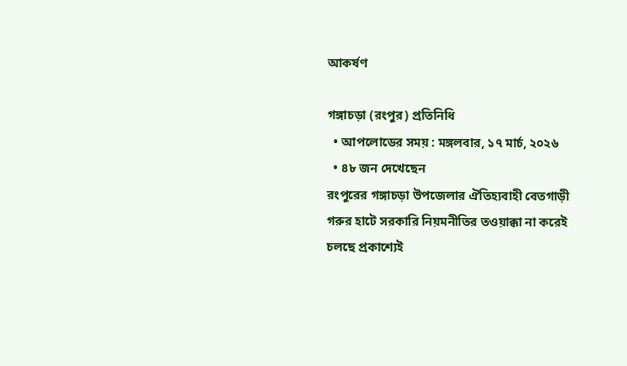আকর্ষণ

গঙ্গাচড়া (রংপুর) প্রতিনিধি
  • আপলোডের সময় : মঙ্গলবার, ১৭ মার্চ, ২০২৬
  • ৪৮ জন দেখেছেন
রংপুরের গঙ্গাচড়া উপজেলার ঐতিহ্যবাহী বেতগাড়ী গরুর হাটে সরকারি নিয়মনীতির তওয়াক্কা না করেই চলছে প্রকাশ্যেই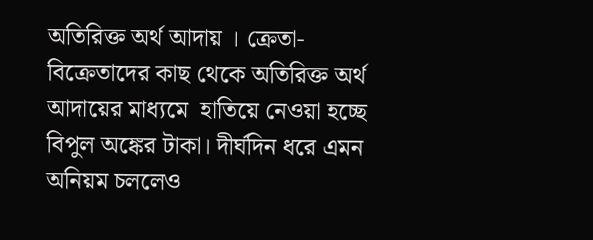অতিরিক্ত অর্থ আদায় । ক্রেতা-বিক্রেতাদের কাছ থেকে অতিরিক্ত অর্থ আদায়ের মাধ্যমে  হাতিয়ে নেওয়া হচ্ছে বিপুল অঙ্কের টাকা। দীর্ঘদিন ধরে এমন অনিয়ম চললেও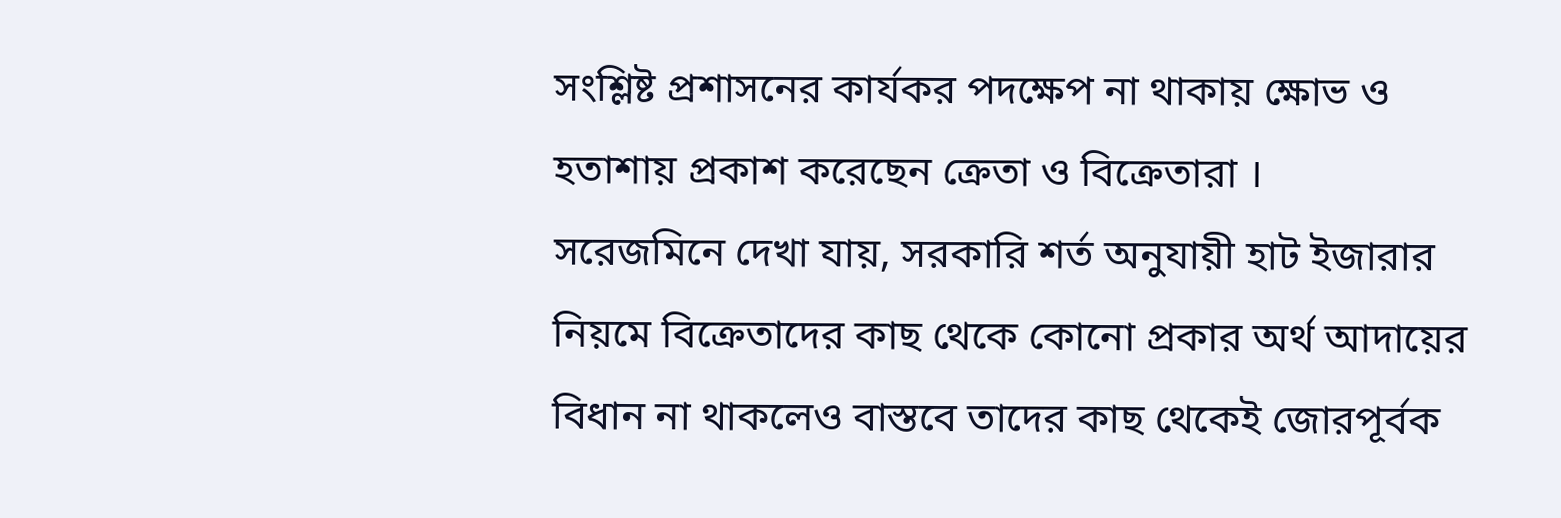সংশ্লিষ্ট প্রশাসনের কার্যকর পদক্ষেপ না থাকায় ক্ষোভ ও হতাশায় প্রকাশ করেছেন ক্রেতা ও বিক্রেতারা ।
সরেজমিনে দেখা যায়, সরকারি শর্ত অনুযায়ী হাট ইজারার নিয়মে বিক্রেতাদের কাছ থেকে কোনো প্রকার অর্থ আদায়ের বিধান না থাকলেও বাস্তবে তাদের কাছ থেকেই জোরপূর্বক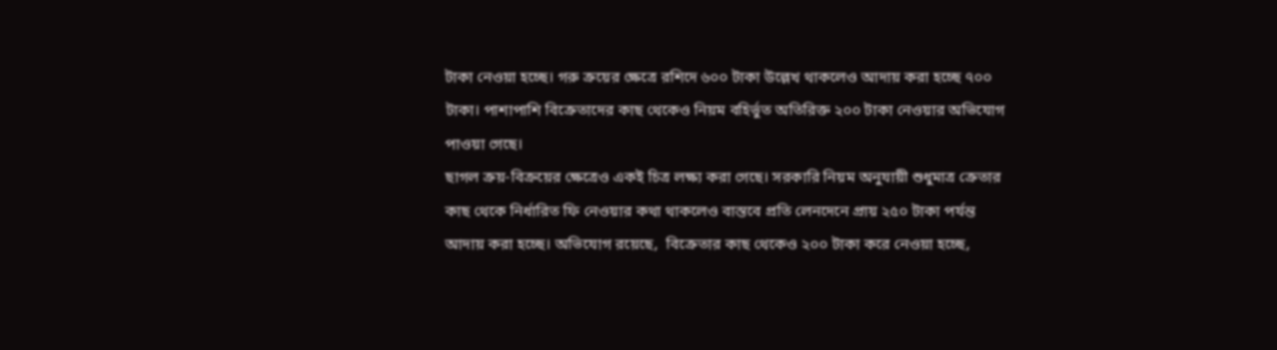টাকা নেওয়া হচ্ছে। গরু ক্রয়ের ক্ষেত্রে রশিদে ৬০০ টাকা উল্লেখ থাকলেও আদায় করা হচ্ছে ৭০০ টাকা। পাশাপাশি বিক্রেতাদের কাছ থেকেও নিয়ম বহির্ভুত অতিরিক্ত ২০০ টাকা নেওয়ার অভিযোগ পাওয়া গেছে।
ছাগল ক্রয়-বিক্রয়ের ক্ষেত্রেও একই চিত্র লক্ষ্য করা গেছে। সরকারি নিয়ম অনুযায়ী শুধুমাত্র ক্রেতার কাছ থেকে নির্ধারিত ফি নেওয়ার কথা থাকলেও বাস্তবে প্রতি লেনদেনে প্রায় ২৫০ টাকা পর্যন্ত আদায় করা হচ্ছে। অভিযোগ রয়েছে,  বিক্রেতার কাছ থেকেও ২০০ টাকা করে নেওয়া হচ্ছে,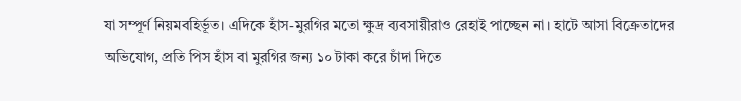যা সম্পূর্ণ নিয়মবহির্ভূত। এদিকে হাঁস-মুরগির মতো ক্ষুদ্র ব্যবসায়ীরাও রেহাই পাচ্ছেন না। হাটে আসা বিক্রেতাদের অভিযোগ, প্রতি পিস হাঁস বা মুরগির জন্য ১০ টাকা করে চাঁদা দিতে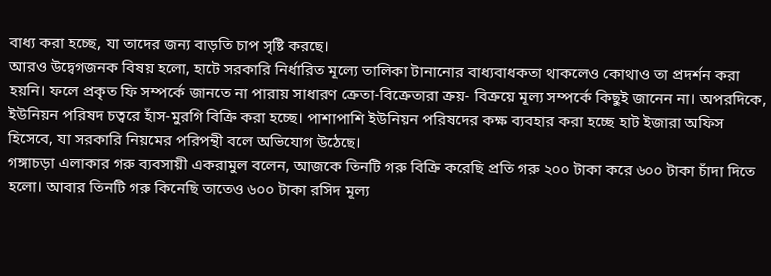বাধ্য করা হচ্ছে, যা তাদের জন্য বাড়তি চাপ সৃষ্টি করছে।
আরও উদ্বেগজনক বিষয় হলো, হাটে সরকারি নির্ধারিত মূল্যে তালিকা টানানোর বাধ্যবাধকতা থাকলেও কোথাও তা প্রদর্শন করা হয়নি। ফলে প্রকৃত ফি সম্পর্কে জানতে না পারায় সাধারণ ক্রেতা-বিক্রেতারা ক্রয়- বিক্রয়ে মূল্য সম্পর্কে কিছুই জানেন না। অপরদিকে, ইউনিয়ন পরিষদ চত্বরে হাঁস-মুরগি বিক্রি করা হচ্ছে। পাশাপাশি ইউনিয়ন পরিষদের কক্ষ ব্যবহার করা হচ্ছে হাট ইজারা অফিস হিসেবে, যা সরকারি নিয়মের পরিপন্থী বলে অভিযোগ উঠেছে।
গঙ্গাচড়া এলাকার গরু ব্যবসায়ী একরামুল বলেন, আজকে তিনটি গরু বিক্রি করেছি প্রতি গরু ২০০ টাকা করে ৬০০ টাকা চাঁদা দিতে হলো। আবার তিনটি গরু কিনেছি তাতেও ৬০০ টাকা রসিদ মূল্য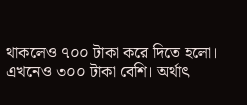থাকলেও ৭০০ টাকা করে দিতে হলো। এখনেও ৩০০ টাকা বেশি। অর্থাৎ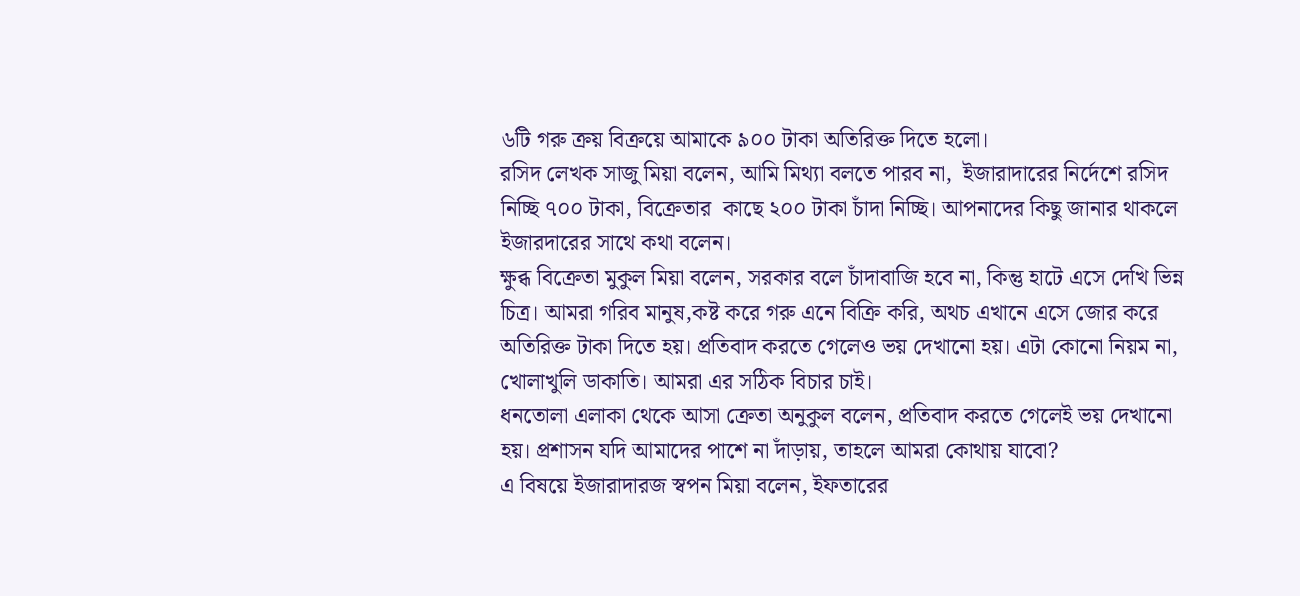৬টি গরু ক্রয় বিক্রয়ে আমাকে ৯০০ টাকা অতিরিক্ত দিতে হলো।
রসিদ লেখক সাজু মিয়া বলেন, আমি মিথ্যা বলতে পারব না,  ইজারাদারের নির্দেশে রসিদ নিচ্ছি ৭০০ টাকা, বিক্রেতার  কাছে ২০০ টাকা চাঁদা নিচ্ছি। আপনাদের কিছু জানার থাকলে ইজারদারের সাথে কথা বলেন।
ক্ষুব্ধ বিক্রেতা মুকুল মিয়া বলেন, সরকার বলে চাঁদাবাজি হবে না, কিন্তু হাটে এসে দেখি ভিন্ন চিত্র। আমরা গরিব মানুষ,কষ্ট করে গরু এনে বিক্রি করি, অথচ এখানে এসে জোর করে অতিরিক্ত টাকা দিতে হয়। প্রতিবাদ করতে গেলেও ভয় দেখানো হয়। এটা কোনো নিয়ম না, খোলাখুলি ডাকাতি। আমরা এর সঠিক বিচার চাই।
ধনতোলা এলাকা থেকে আসা ক্রেতা অনুকুল বলেন, প্রতিবাদ করতে গেলেই ভয় দেখানো হয়। প্রশাসন যদি আমাদের পাশে না দাঁড়ায়, তাহলে আমরা কোথায় যাবো?
এ বিষয়ে ইজারাদারজ স্বপন মিয়া বলেন, ইফতারের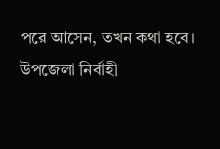পরে আসেন, তখন কথা হবে।
উপজেলা নির্বাহী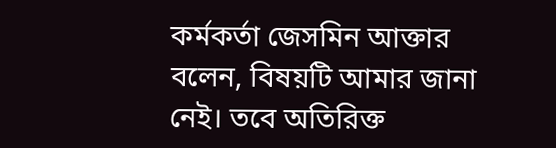কর্মকর্তা জেসমিন আক্তার বলেন, বিষয়টি আমার জানা নেই। তবে অতিরিক্ত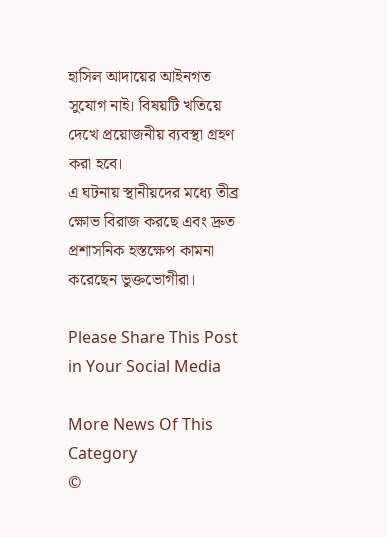হাসিল আদায়ের আইনগত সুযোগ নাই। বিষয়টি খতিয়ে দেখে প্রয়োজনীয় ব্যবস্থা গ্রহণ করা হবে।
এ ঘটনায় স্থানীয়দের মধ্যে তীব্র ক্ষোভ বিরাজ করছে এবং দ্রুত প্রশাসনিক হস্তক্ষেপ কামনা করেছেন ভুক্তভোগীরা।

Please Share This Post in Your Social Media

More News Of This Category
©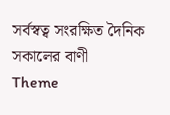সর্বস্বত্ব সংরক্ষিত দৈনিক সকালের বাণী
Theme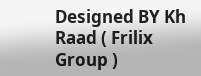Designed BY Kh Raad ( Frilix Group )